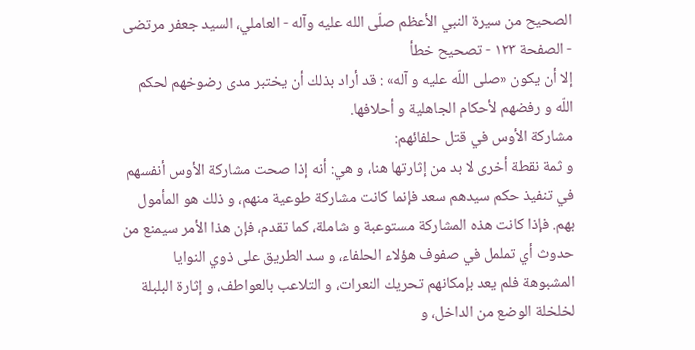الصحيح من سيرة النبي الأعظم صلّى الله عليه وآله - العاملي، السيد جعفر مرتضى - الصفحة ١٢٣ - تصحيح خطأ
إلا أن يكون «صلى اللّه عليه و آله» : قد أراد بذلك أن يختبر مدى رضوخهم لحكم اللّه و رفضهم لأحكام الجاهلية و أحلافها.
مشاركة الأوس في قتل حلفائهم:
و ثمة نقطة أخرى لا بد من إثارتها هنا، و هي: أنه إذا صحت مشاركة الأوس أنفسهم في تنفيذ حكم سيدهم سعد فإنما كانت مشاركة طوعية منهم، و ذلك هو المأمول بهم. فإذا كانت هذه المشاركة مستوعبة و شاملة، كما تقدم، فإن هذا الأمر سيمنع من حدوث أي تململ في صفوف هؤلاء الحلفاء، و سد الطريق على ذوي النوايا المشبوهة فلم يعد بإمكانهم تحريك النعرات، و التلاعب بالعواطف، و إثارة البلبلة لخلخلة الوضع من الداخل، و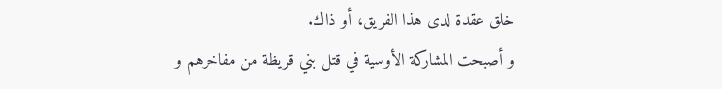خلق عقدة لدى هذا الفريق، أو ذاك.
و أصبحت المشاركة الأوسية في قتل بني قريظة من مفاخرهم و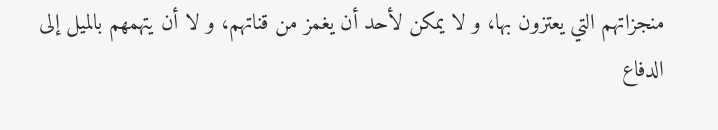منجزاتهم التي يعتزون بها، و لا يمكن لأحد أن يغمز من قناتهم، و لا أن يتهمهم بالميل إلى الدفاع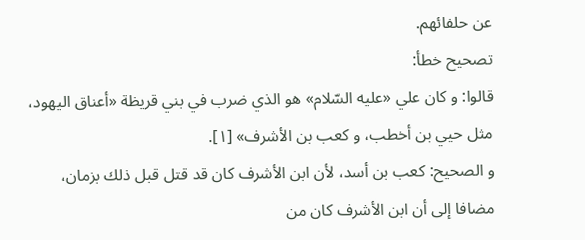عن حلفائهم.
تصحيح خطأ:
قالوا: و كان علي «عليه السّلام» هو الذي ضرب في بني قريظة «أعناق اليهود، مثل حيي بن أخطب، و كعب بن الأشرف» [١].
و الصحيح: كعب بن أسد، لأن ابن الأشرف كان قد قتل قبل ذلك بزمان، مضافا إلى أن ابن الأشرف كان من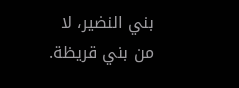بني النضير، لا من بني قريظة.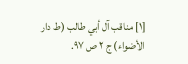[١] مناقب آل أبي طالب (ط دار الأضواء) ج ٢ ص ٩٧.